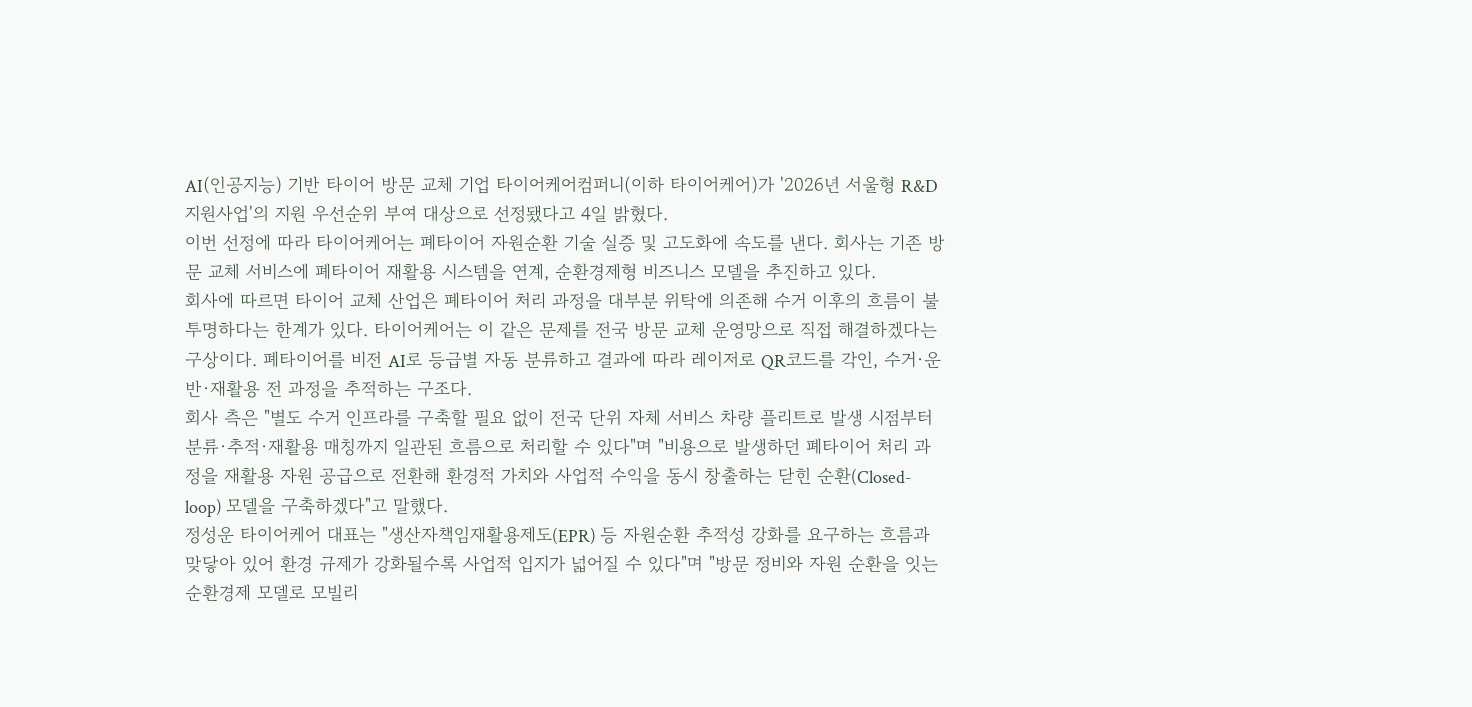AI(인공지능) 기반 타이어 방문 교체 기업 타이어케어컴퍼니(이하 타이어케어)가 '2026년 서울형 R&D 지원사업'의 지원 우선순위 부여 대상으로 선정됐다고 4일 밝혔다.
이번 선정에 따라 타이어케어는 폐타이어 자원순환 기술 실증 및 고도화에 속도를 낸다. 회사는 기존 방문 교체 서비스에 폐타이어 재활용 시스템을 연계, 순환경제형 비즈니스 모델을 추진하고 있다.
회사에 따르면 타이어 교체 산업은 폐타이어 처리 과정을 대부분 위탁에 의존해 수거 이후의 흐름이 불투명하다는 한계가 있다. 타이어케어는 이 같은 문제를 전국 방문 교체 운영망으로 직접 해결하겠다는 구상이다. 폐타이어를 비전 AI로 등급별 자동 분류하고 결과에 따라 레이저로 QR코드를 각인, 수거·운반·재활용 전 과정을 추적하는 구조다.
회사 측은 "별도 수거 인프라를 구축할 필요 없이 전국 단위 자체 서비스 차량 플리트로 발생 시점부터 분류·추적·재활용 매칭까지 일관된 흐름으로 처리할 수 있다"며 "비용으로 발생하던 폐타이어 처리 과정을 재활용 자원 공급으로 전환해 환경적 가치와 사업적 수익을 동시 창출하는 닫힌 순환(Closed-loop) 모델을 구축하겠다"고 말했다.
정성운 타이어케어 대표는 "생산자책임재활용제도(EPR) 등 자원순환 추적성 강화를 요구하는 흐름과 맞닿아 있어 환경 규제가 강화될수록 사업적 입지가 넓어질 수 있다"며 "방문 정비와 자원 순환을 잇는 순환경제 모델로 모빌리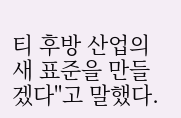티 후방 산업의 새 표준을 만들겠다"고 말했다.